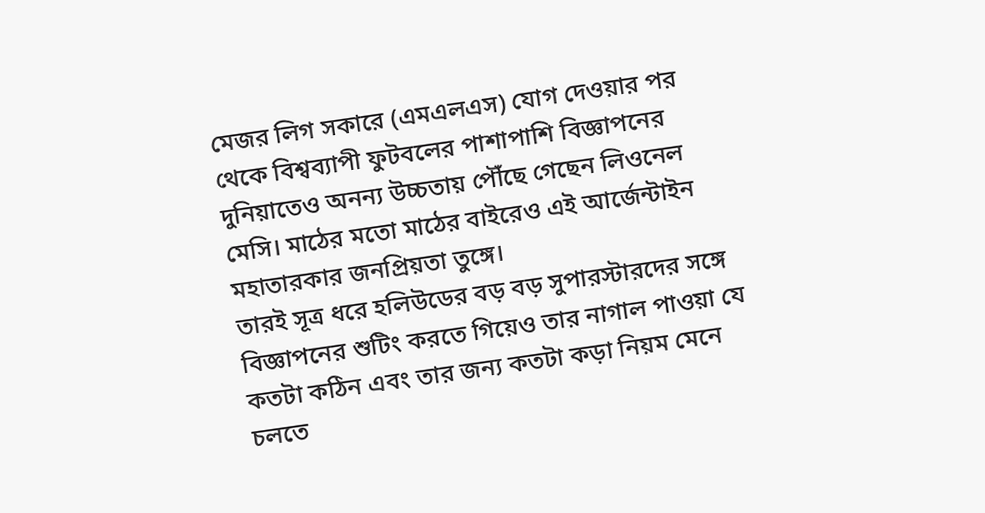মেজর লিগ সকারে (এমএলএস) যোগ দেওয়ার পর থেকে বিশ্বব্যাপী ফুটবলের পাশাপাশি বিজ্ঞাপনের দুনিয়াতেও অনন্য উচ্চতায় পৌঁছে গেছেন লিওনেল মেসি। মাঠের মতো মাঠের বাইরেও এই আর্জেন্টাইন মহাতারকার জনপ্রিয়তা তুঙ্গে।
তারই সূত্র ধরে হলিউডের বড় বড় সুপারস্টারদের সঙ্গে বিজ্ঞাপনের শুটিং করতে গিয়েও তার নাগাল পাওয়া যে কতটা কঠিন এবং তার জন্য কতটা কড়া নিয়ম মেনে চলতে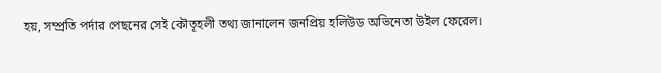হয়, সম্প্রতি পর্দার পেছনের সেই কৌতূহলী তথ্য জানালেন জনপ্রিয় হলিউড অভিনেতা উইল ফেরেল।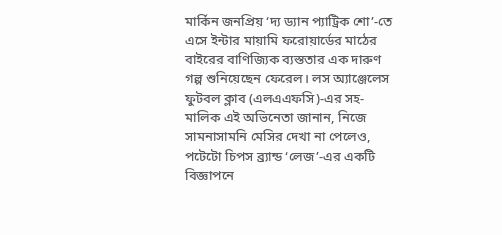মার্কিন জনপ্রিয় ‘দ্য ড্যান প্যাট্রিক শো’-তে এসে ইন্টার মায়ামি ফরোয়ার্ডের মাঠের বাইরের বাণিজ্যিক ব্যস্ততার এক দারুণ গল্প শুনিয়েছেন ফেরেল। লস অ্যাঞ্জেলেস ফুটবল ক্লাব (এলএএফসি)-এর সহ-মালিক এই অভিনেতা জানান, নিজে সামনাসামনি মেসির দেখা না পেলেও, পটেটো চিপস ব্র্যান্ড ‘লেজ’-এর একটি বিজ্ঞাপনে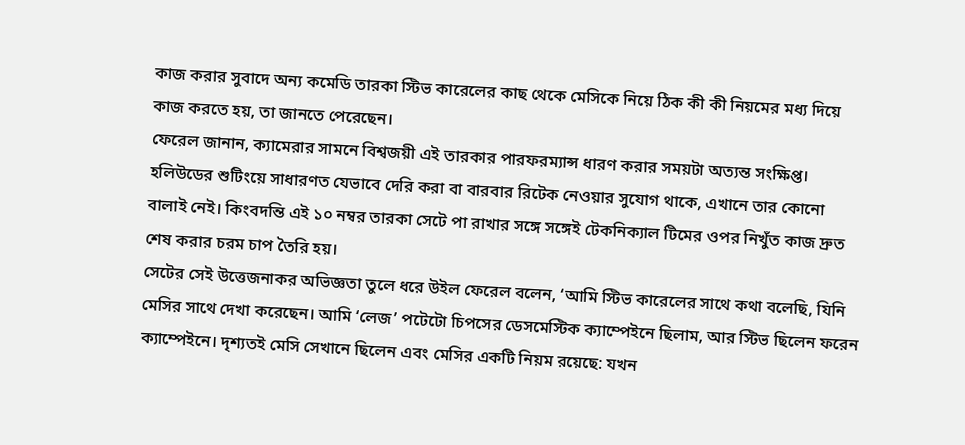কাজ করার সুবাদে অন্য কমেডি তারকা স্টিভ কারেলের কাছ থেকে মেসিকে নিয়ে ঠিক কী কী নিয়মের মধ্য দিয়ে কাজ করতে হয়, তা জানতে পেরেছেন।
ফেরেল জানান, ক্যামেরার সামনে বিশ্বজয়ী এই তারকার পারফরম্যান্স ধারণ করার সময়টা অত্যন্ত সংক্ষিপ্ত। হলিউডের শুটিংয়ে সাধারণত যেভাবে দেরি করা বা বারবার রিটেক নেওয়ার সুযোগ থাকে, এখানে তার কোনো বালাই নেই। কিংবদন্তি এই ১০ নম্বর তারকা সেটে পা রাখার সঙ্গে সঙ্গেই টেকনিক্যাল টিমের ওপর নিখুঁত কাজ দ্রুত শেষ করার চরম চাপ তৈরি হয়।
সেটের সেই উত্তেজনাকর অভিজ্ঞতা তুলে ধরে উইল ফেরেল বলেন, ‘আমি স্টিভ কারেলের সাথে কথা বলেছি, যিনি মেসির সাথে দেখা করেছেন। আমি ‘লেজ’ পটেটো চিপসের ডেসমেস্টিক ক্যাম্পেইনে ছিলাম, আর স্টিভ ছিলেন ফরেন ক্যাম্পেইনে। দৃশ্যতই মেসি সেখানে ছিলেন এবং মেসির একটি নিয়ম রয়েছে: যখন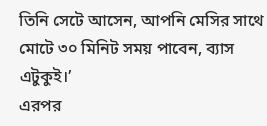তিনি সেটে আসেন, আপনি মেসির সাথে মোটে ৩০ মিনিট সময় পাবেন, ব্যাস এটুকুই।’
এরপর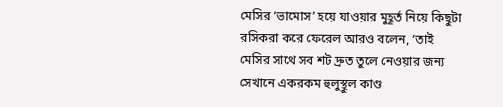মেসির ‘ভামোস’ হয়ে যাওয়ার মুহূর্ত নিয়ে কিছুটা রসিকরা করে ফেরেল আরও বলেন, ‘তাই মেসির সাথে সব শট দ্রুত তুলে নেওয়ার জন্য সেখানে একরকম হুলুস্থুল কাণ্ড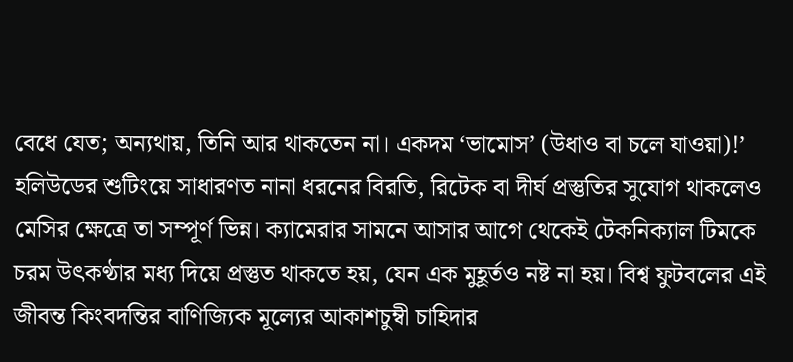বেধে যেত; অন্যথায়, তিনি আর থাকতেন না। একদম ‘ভামোস’ (উধাও বা চলে যাওয়া)!’
হলিউডের শুটিংয়ে সাধারণত নানা ধরনের বিরতি, রিটেক বা দীর্ঘ প্রস্তুতির সুযোগ থাকলেও মেসির ক্ষেত্রে তা সম্পূর্ণ ভিন্ন। ক্যামেরার সামনে আসার আগে থেকেই টেকনিক্যাল টিমকে চরম উৎকণ্ঠার মধ্য দিয়ে প্রস্তুত থাকতে হয়, যেন এক মুহূর্তও নষ্ট না হয়। বিশ্ব ফুটবলের এই জীবন্ত কিংবদন্তির বাণিজ্যিক মূল্যের আকাশচুম্বী চাহিদার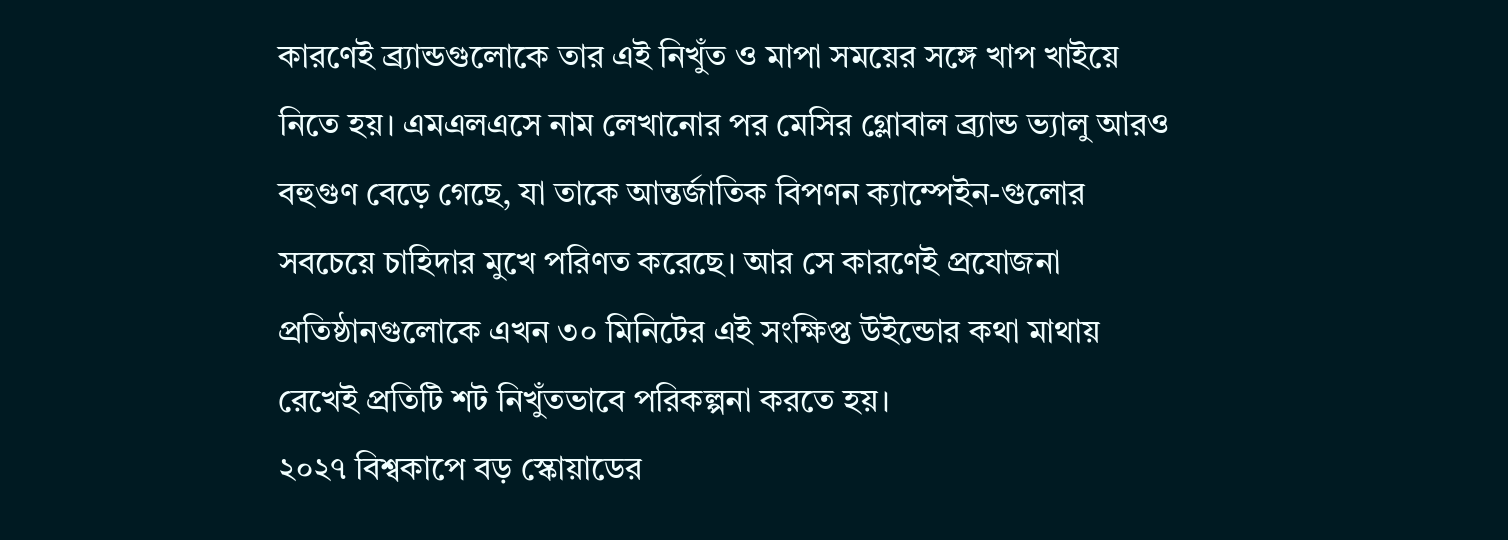কারণেই ব্র্যান্ডগুলোকে তার এই নিখুঁত ও মাপা সময়ের সঙ্গে খাপ খাইয়ে নিতে হয়। এমএলএসে নাম লেখানোর পর মেসির গ্লোবাল ব্র্যান্ড ভ্যালু আরও বহুগুণ বেড়ে গেছে, যা তাকে আন্তর্জাতিক বিপণন ক্যাম্পেইন-গুলোর সবচেয়ে চাহিদার মুখে পরিণত করেছে। আর সে কারণেই প্রযোজনা প্রতিষ্ঠানগুলোকে এখন ৩০ মিনিটের এই সংক্ষিপ্ত উইন্ডোর কথা মাথায় রেখেই প্রতিটি শট নিখুঁতভাবে পরিকল্পনা করতে হয়।
২০২৭ বিশ্বকাপে বড় স্কোয়াডের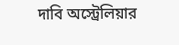দাবি অস্ট্রেলিয়ার